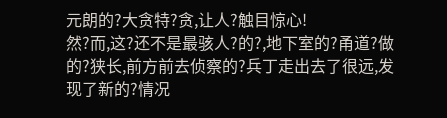元朗的?大贪特?贪,让人?触目惊心!
然?而,这?还不是最骇人?的?,地下室的?甬道?做的?狭长,前方前去侦察的?兵丁走出去了很远,发现了新的?情况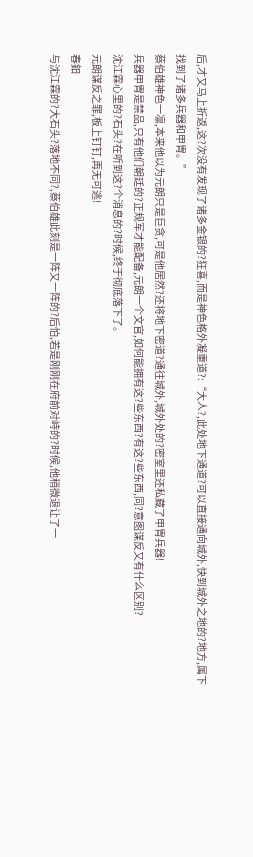后,才又马上折返,这?次没有发现了诸多金银的?狂喜,而是神色格外凝重道?:“大人?,此处地下通道?可以直接通向城外,快到城外之地的?地方,属下找到了诸多兵器和甲胄。”
蔡伯雄神色一凛,本来他以为元朗只是巨贪,可是他居然?还将地下密道?通往城外,城外处的?密室里还私藏了甲胄兵器!
兵器甲胄是禁品,只有他们朝廷的?正规军才能配备,元朗一个文官,如何能拥有这?些东西?有这?些东西,同?意图谋反又有什么区别?
沈江霖心里的?石头?在听到这?个消息的?时候,终于彻底落下了。
元朗谋反之罪,板上钉钉,再无可逃!
春鈤
与沈江霖的?大石头?落地不同?,蔡伯雄此刻是一阵又一阵的?后怕,若是刚刚在府前对峙的?时候,他稍微退让了一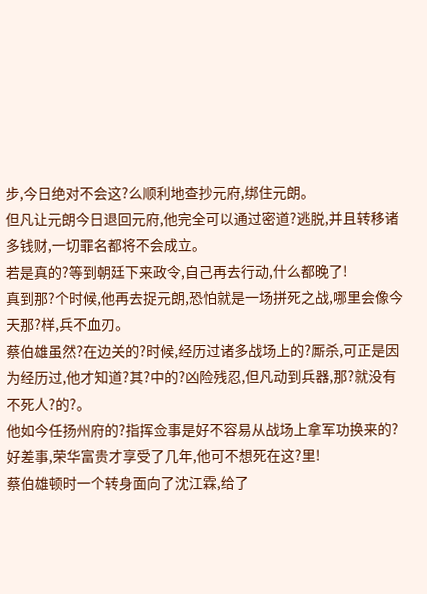步,今日绝对不会这?么顺利地查抄元府,绑住元朗。
但凡让元朗今日退回元府,他完全可以通过密道?逃脱,并且转移诸多钱财,一切罪名都将不会成立。
若是真的?等到朝廷下来政令,自己再去行动,什么都晚了!
真到那?个时候,他再去捉元朗,恐怕就是一场拼死之战,哪里会像今天那?样,兵不血刃。
蔡伯雄虽然?在边关的?时候,经历过诸多战场上的?厮杀,可正是因为经历过,他才知道?其?中的?凶险残忍,但凡动到兵器,那?就没有不死人?的?。
他如今任扬州府的?指挥佥事是好不容易从战场上拿军功换来的?好差事,荣华富贵才享受了几年,他可不想死在这?里!
蔡伯雄顿时一个转身面向了沈江霖,给了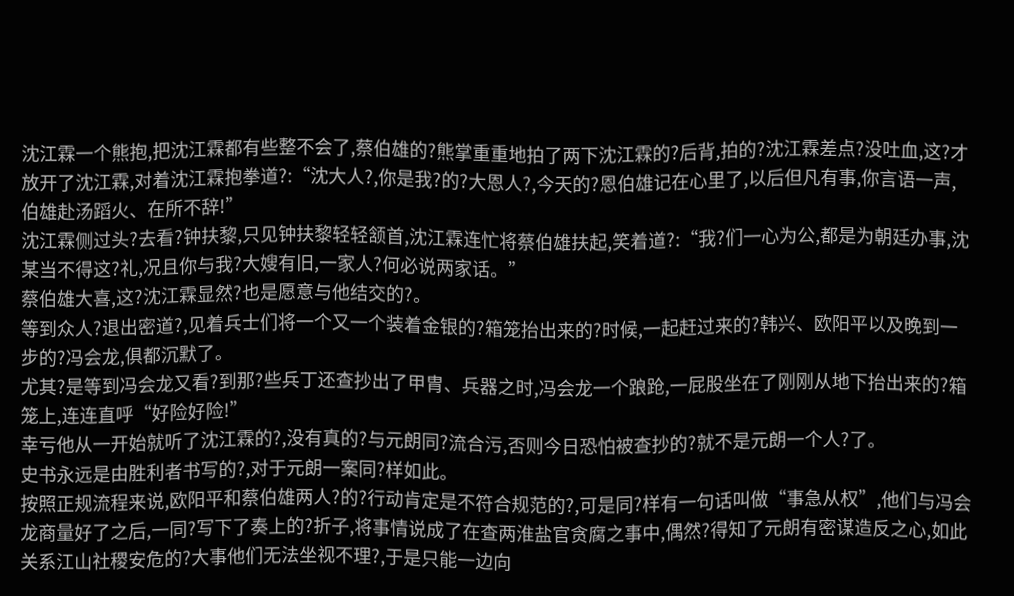沈江霖一个熊抱,把沈江霖都有些整不会了,蔡伯雄的?熊掌重重地拍了两下沈江霖的?后背,拍的?沈江霖差点?没吐血,这?才放开了沈江霖,对着沈江霖抱拳道?:“沈大人?,你是我?的?大恩人?,今天的?恩伯雄记在心里了,以后但凡有事,你言语一声,伯雄赴汤蹈火、在所不辞!”
沈江霖侧过头?去看?钟扶黎,只见钟扶黎轻轻颔首,沈江霖连忙将蔡伯雄扶起,笑着道?:“我?们一心为公,都是为朝廷办事,沈某当不得这?礼,况且你与我?大嫂有旧,一家人?何必说两家话。”
蔡伯雄大喜,这?沈江霖显然?也是愿意与他结交的?。
等到众人?退出密道?,见着兵士们将一个又一个装着金银的?箱笼抬出来的?时候,一起赶过来的?韩兴、欧阳平以及晚到一步的?冯会龙,俱都沉默了。
尤其?是等到冯会龙又看?到那?些兵丁还查抄出了甲胄、兵器之时,冯会龙一个踉跄,一屁股坐在了刚刚从地下抬出来的?箱笼上,连连直呼“好险好险!”
幸亏他从一开始就听了沈江霖的?,没有真的?与元朗同?流合污,否则今日恐怕被查抄的?就不是元朗一个人?了。
史书永远是由胜利者书写的?,对于元朗一案同?样如此。
按照正规流程来说,欧阳平和蔡伯雄两人?的?行动肯定是不符合规范的?,可是同?样有一句话叫做“事急从权”,他们与冯会龙商量好了之后,一同?写下了奏上的?折子,将事情说成了在查两淮盐官贪腐之事中,偶然?得知了元朗有密谋造反之心,如此关系江山社稷安危的?大事他们无法坐视不理?,于是只能一边向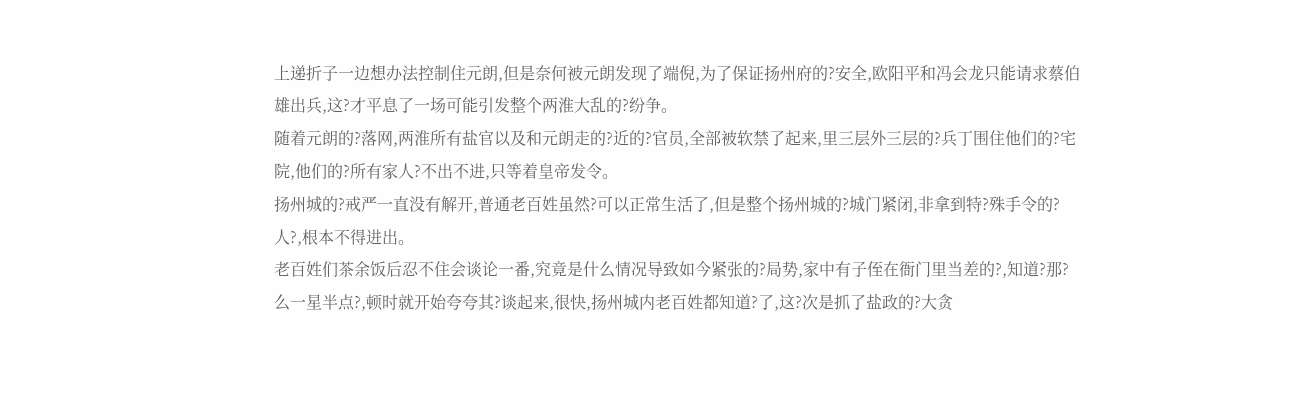上递折子一边想办法控制住元朗,但是奈何被元朗发现了端倪,为了保证扬州府的?安全,欧阳平和冯会龙只能请求蔡伯雄出兵,这?才平息了一场可能引发整个两淮大乱的?纷争。
随着元朗的?落网,两淮所有盐官以及和元朗走的?近的?官员,全部被软禁了起来,里三层外三层的?兵丁围住他们的?宅院,他们的?所有家人?不出不进,只等着皇帝发令。
扬州城的?戒严一直没有解开,普通老百姓虽然?可以正常生活了,但是整个扬州城的?城门紧闭,非拿到特?殊手令的?人?,根本不得进出。
老百姓们茶余饭后忍不住会谈论一番,究竟是什么情况导致如今紧张的?局势,家中有子侄在衙门里当差的?,知道?那?么一星半点?,顿时就开始夸夸其?谈起来,很快,扬州城内老百姓都知道?了,这?次是抓了盐政的?大贪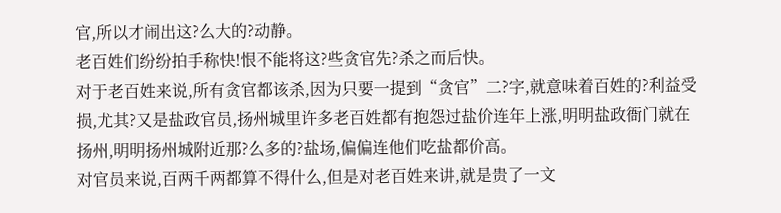官,所以才闹出这?么大的?动静。
老百姓们纷纷拍手称快!恨不能将这?些贪官先?杀之而后快。
对于老百姓来说,所有贪官都该杀,因为只要一提到“贪官”二?字,就意味着百姓的?利益受损,尤其?又是盐政官员,扬州城里许多老百姓都有抱怨过盐价连年上涨,明明盐政衙门就在扬州,明明扬州城附近那?么多的?盐场,偏偏连他们吃盐都价高。
对官员来说,百两千两都算不得什么,但是对老百姓来讲,就是贵了一文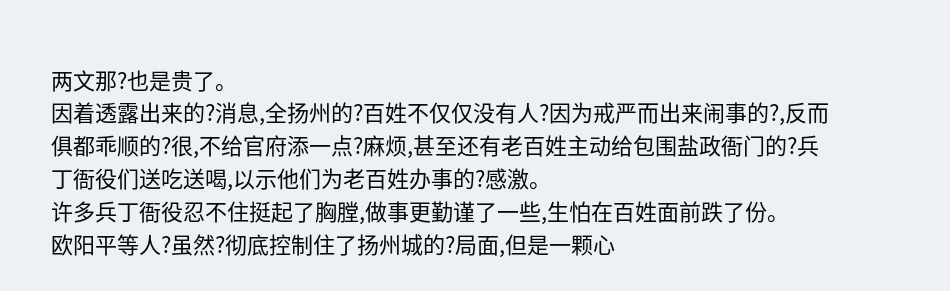两文那?也是贵了。
因着透露出来的?消息,全扬州的?百姓不仅仅没有人?因为戒严而出来闹事的?,反而俱都乖顺的?很,不给官府添一点?麻烦,甚至还有老百姓主动给包围盐政衙门的?兵丁衙役们送吃送喝,以示他们为老百姓办事的?感激。
许多兵丁衙役忍不住挺起了胸膛,做事更勤谨了一些,生怕在百姓面前跌了份。
欧阳平等人?虽然?彻底控制住了扬州城的?局面,但是一颗心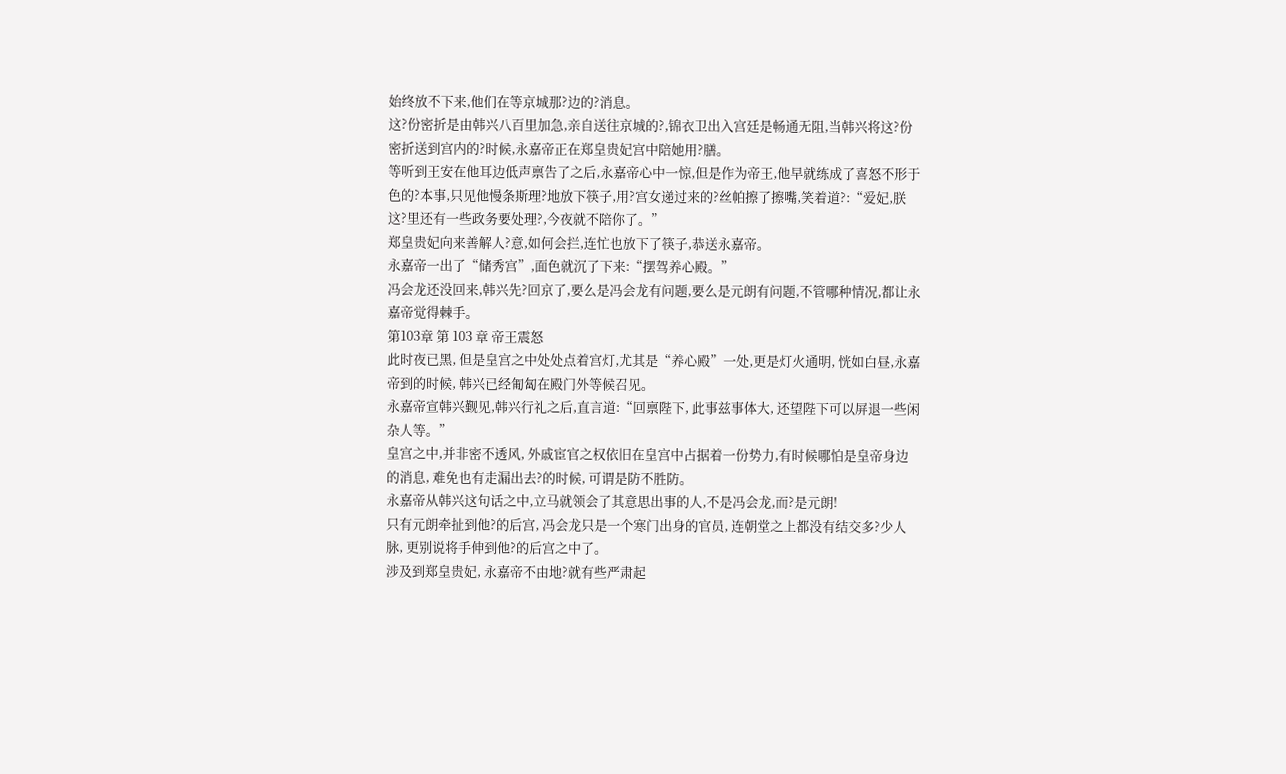始终放不下来,他们在等京城那?边的?消息。
这?份密折是由韩兴八百里加急,亲自送往京城的?,锦衣卫出入宫廷是畅通无阻,当韩兴将这?份密折送到宫内的?时候,永嘉帝正在郑皇贵妃宫中陪她用?膳。
等听到王安在他耳边低声禀告了之后,永嘉帝心中一惊,但是作为帝王,他早就练成了喜怒不形于色的?本事,只见他慢条斯理?地放下筷子,用?宫女递过来的?丝帕擦了擦嘴,笑着道?:“爱妃,朕这?里还有一些政务要处理?,今夜就不陪你了。”
郑皇贵妃向来善解人?意,如何会拦,连忙也放下了筷子,恭送永嘉帝。
永嘉帝一出了“储秀宫”,面色就沉了下来:“摆驾养心殿。”
冯会龙还没回来,韩兴先?回京了,要么是冯会龙有问题,要么是元朗有问题,不管哪种情况,都让永嘉帝觉得棘手。
第103章 第 103 章 帝王震怒
此时夜已黑, 但是皇宫之中处处点着宫灯,尤其是“养心殿”一处,更是灯火通明, 恍如白昼,永嘉帝到的时候, 韩兴已经匍匐在殿门外等候召见。
永嘉帝宣韩兴觐见,韩兴行礼之后,直言道:“回禀陛下, 此事兹事体大, 还望陛下可以屏退一些闲杂人等。”
皇宫之中,并非密不透风, 外戚宦官之权依旧在皇宫中占据着一份势力,有时候哪怕是皇帝身边的消息, 难免也有走漏出去?的时候, 可谓是防不胜防。
永嘉帝从韩兴这句话之中,立马就领会了其意思出事的人,不是冯会龙,而?是元朗!
只有元朗牵扯到他?的后宫, 冯会龙只是一个寒门出身的官员, 连朝堂之上都没有结交多?少人脉, 更别说将手伸到他?的后宫之中了。
涉及到郑皇贵妃, 永嘉帝不由地?就有些严肃起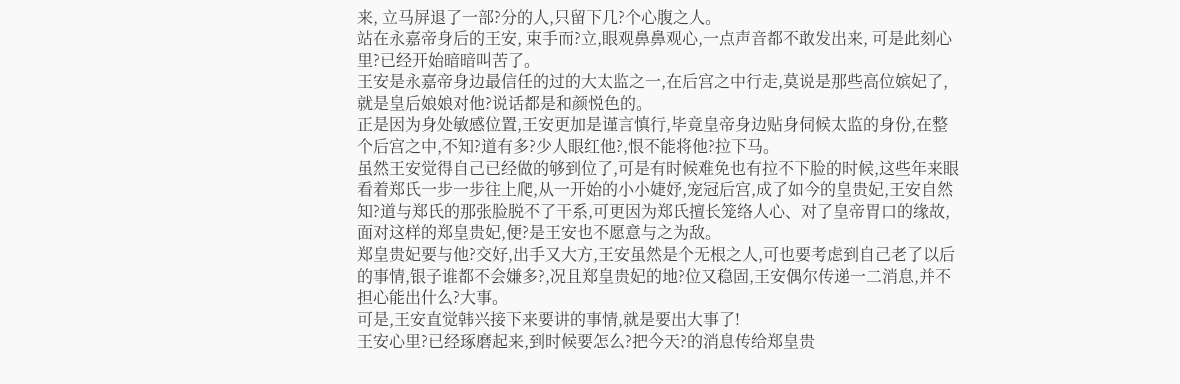来, 立马屏退了一部?分的人,只留下几?个心腹之人。
站在永嘉帝身后的王安, 束手而?立,眼观鼻鼻观心,一点声音都不敢发出来, 可是此刻心里?已经开始暗暗叫苦了。
王安是永嘉帝身边最信任的过的大太监之一,在后宫之中行走,莫说是那些高位嫔妃了,就是皇后娘娘对他?说话都是和颜悦色的。
正是因为身处敏感位置,王安更加是谨言慎行,毕竟皇帝身边贴身伺候太监的身份,在整个后宫之中,不知?道有多?少人眼红他?,恨不能将他?拉下马。
虽然王安觉得自己已经做的够到位了,可是有时候难免也有拉不下脸的时候,这些年来眼看着郑氏一步一步往上爬,从一开始的小小婕妤,宠冠后宫,成了如今的皇贵妃,王安自然知?道与郑氏的那张脸脱不了干系,可更因为郑氏擅长笼络人心、对了皇帝胃口的缘故,面对这样的郑皇贵妃,便?是王安也不愿意与之为敌。
郑皇贵妃要与他?交好,出手又大方,王安虽然是个无根之人,可也要考虑到自己老了以后的事情,银子谁都不会嫌多?,况且郑皇贵妃的地?位又稳固,王安偶尔传递一二消息,并不担心能出什么?大事。
可是,王安直觉韩兴接下来要讲的事情,就是要出大事了!
王安心里?已经琢磨起来,到时候要怎么?把今天?的消息传给郑皇贵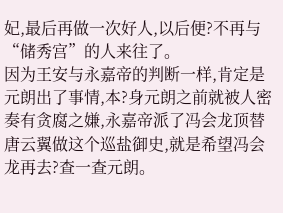妃,最后再做一次好人,以后便?不再与“储秀宫”的人来往了。
因为王安与永嘉帝的判断一样,肯定是元朗出了事情,本?身元朗之前就被人密奏有贪腐之嫌,永嘉帝派了冯会龙顶替唐云翼做这个巡盐御史,就是希望冯会龙再去?查一查元朗。